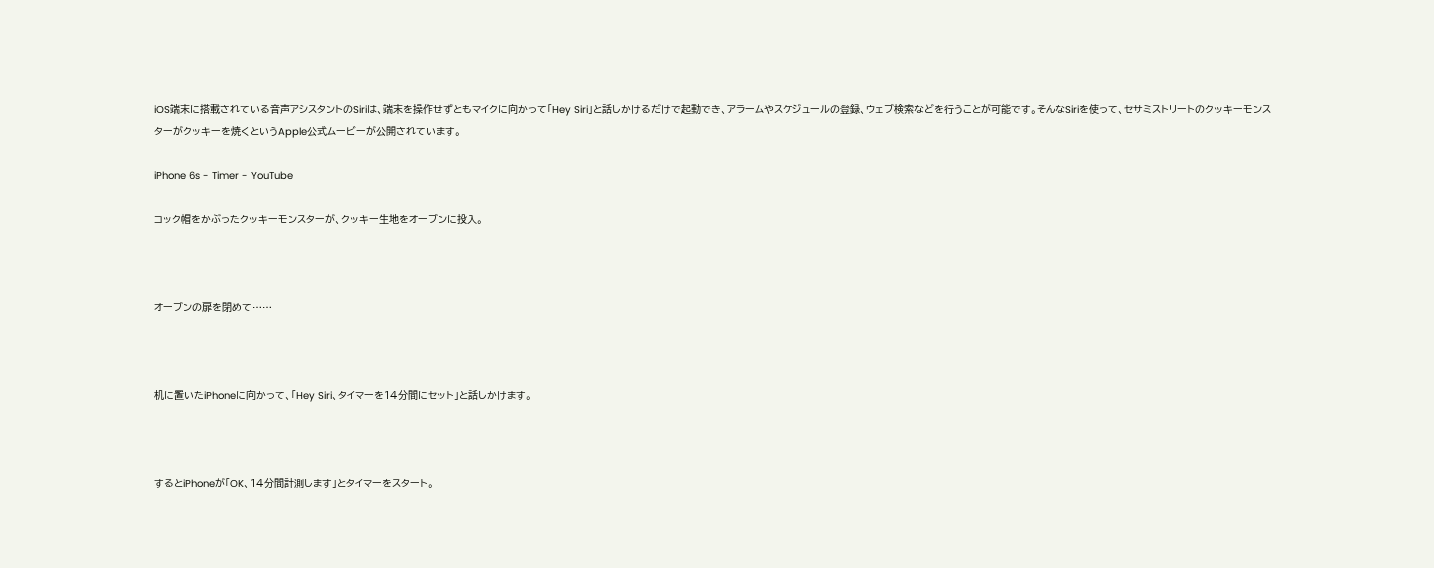iOS端末に搭載されている音声アシスタントのSiriは、端末を操作せずともマイクに向かって「Hey Siri」と話しかけるだけで起動でき、アラームやスケジュールの登録、ウェブ検索などを行うことが可能です。そんなSiriを使って、セサミストリートのクッキーモンスターがクッキーを焼くというApple公式ムービーが公開されています。

iPhone 6s - Timer - YouTube

コック帽をかぶったクッキーモンスターが、クッキー生地をオーブンに投入。



オーブンの扉を閉めて……



机に置いたiPhoneに向かって、「Hey Siri、タイマーを14分間にセット」と話しかけます。



するとiPhoneが「OK、14分間計測します」とタイマーをスタート。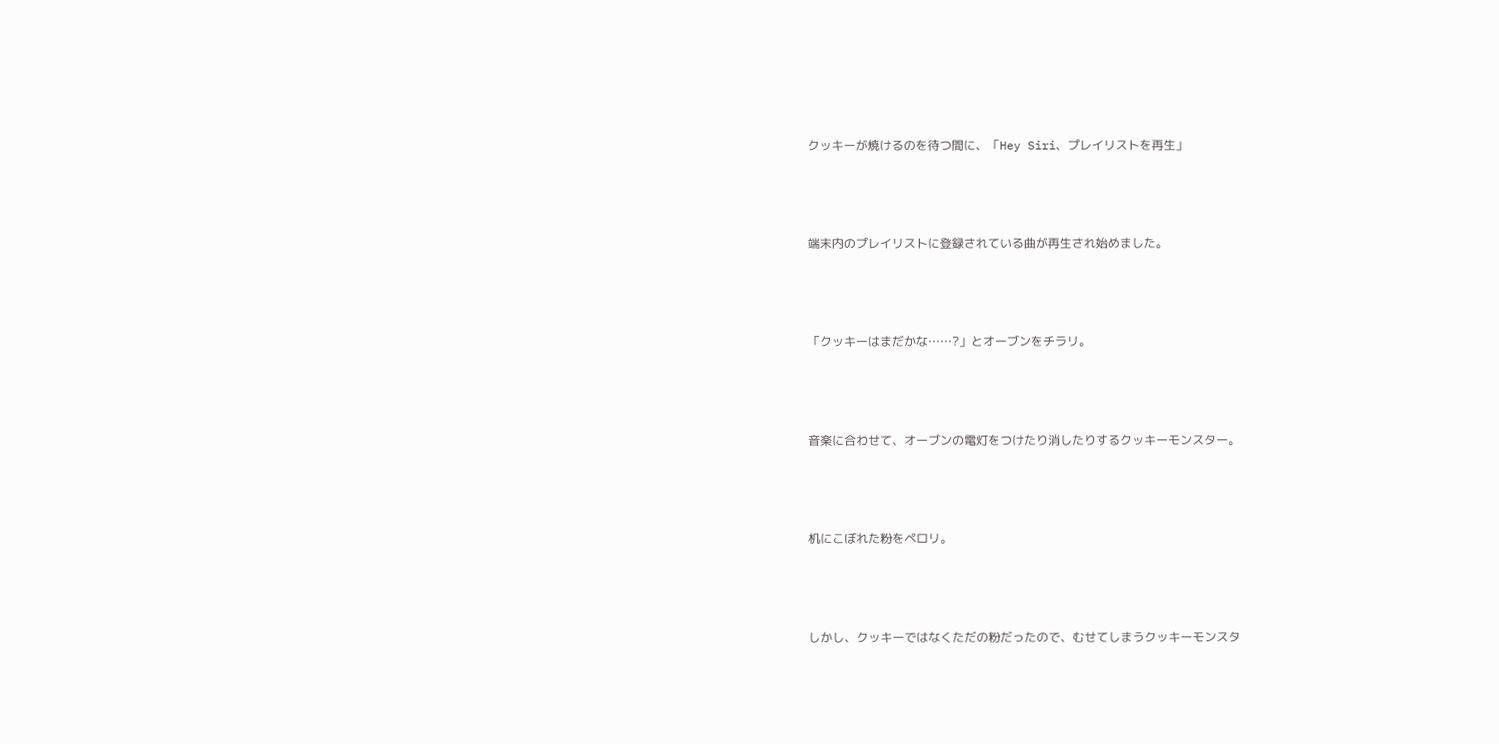クッキーが焼けるのを待つ間に、「Hey Siri、プレイリストを再生」



端末内のプレイリストに登録されている曲が再生され始めました。



「クッキーはまだかな……?」とオーブンをチラリ。



音楽に合わせて、オーブンの電灯をつけたり消したりするクッキーモンスター。



机にこぼれた粉をペロリ。



しかし、クッキーではなくただの粉だったので、むせてしまうクッキーモンスタ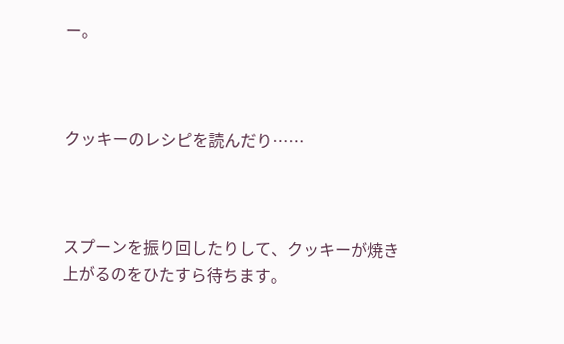ー。



クッキーのレシピを読んだり……



スプーンを振り回したりして、クッキーが焼き上がるのをひたすら待ちます。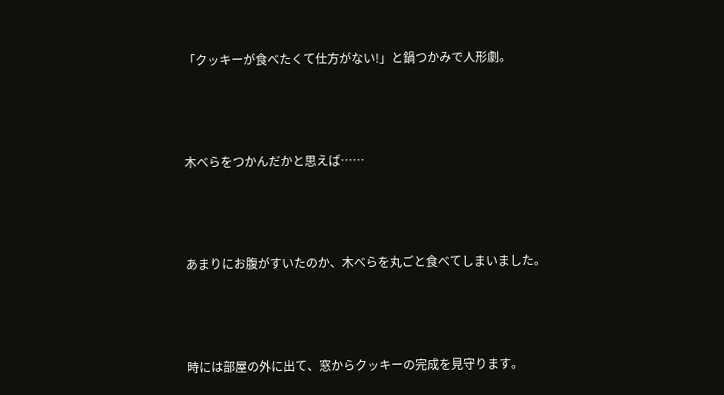「クッキーが食べたくて仕方がない!」と鍋つかみで人形劇。



木べらをつかんだかと思えば……



あまりにお腹がすいたのか、木べらを丸ごと食べてしまいました。



時には部屋の外に出て、窓からクッキーの完成を見守ります。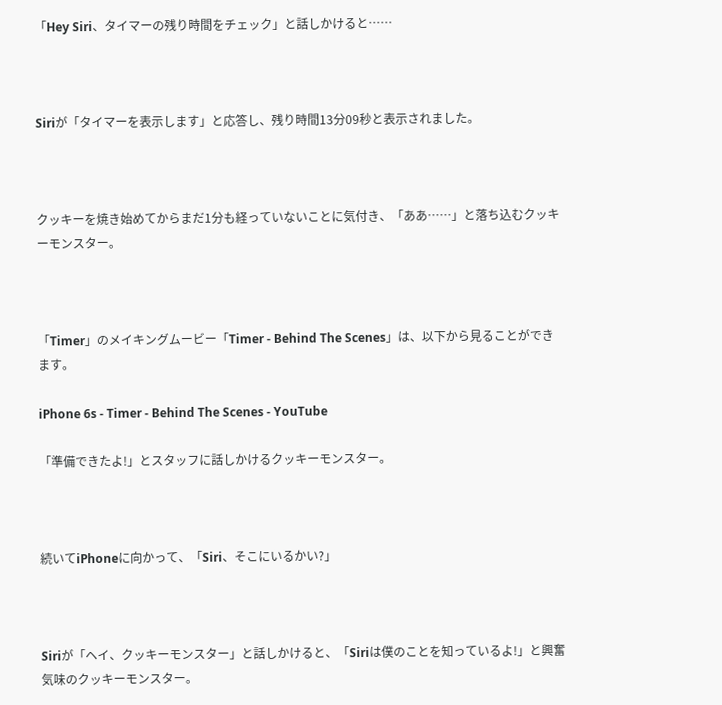「Hey Siri、タイマーの残り時間をチェック」と話しかけると……



Siriが「タイマーを表示します」と応答し、残り時間13分09秒と表示されました。



クッキーを焼き始めてからまだ1分も経っていないことに気付き、「ああ……」と落ち込むクッキーモンスター。



「Timer」のメイキングムービー「Timer - Behind The Scenes」は、以下から見ることができます。

iPhone 6s - Timer - Behind The Scenes - YouTube

「準備できたよ!」とスタッフに話しかけるクッキーモンスター。



続いてiPhoneに向かって、「Siri、そこにいるかい?」



Siriが「ヘイ、クッキーモンスター」と話しかけると、「Siriは僕のことを知っているよ!」と興奮気味のクッキーモンスター。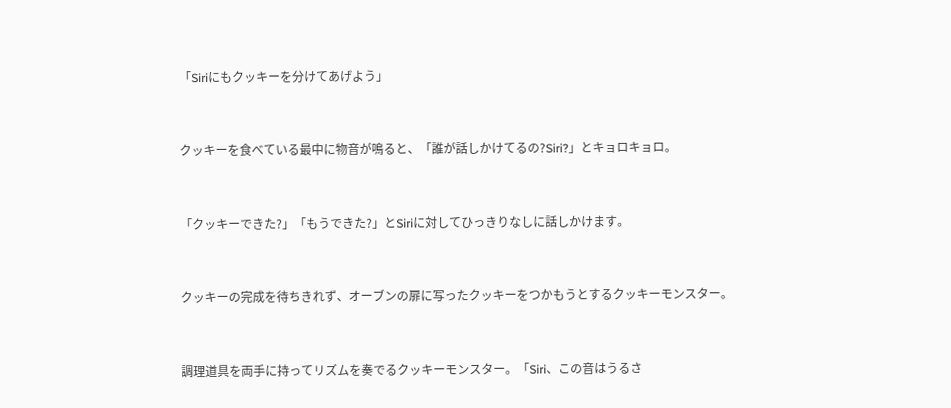「Siriにもクッキーを分けてあげよう」



クッキーを食べている最中に物音が鳴ると、「誰が話しかけてるの?Siri?」とキョロキョロ。



「クッキーできた?」「もうできた?」とSiriに対してひっきりなしに話しかけます。



クッキーの完成を待ちきれず、オーブンの扉に写ったクッキーをつかもうとするクッキーモンスター。



調理道具を両手に持ってリズムを奏でるクッキーモンスター。「Siri、この音はうるさ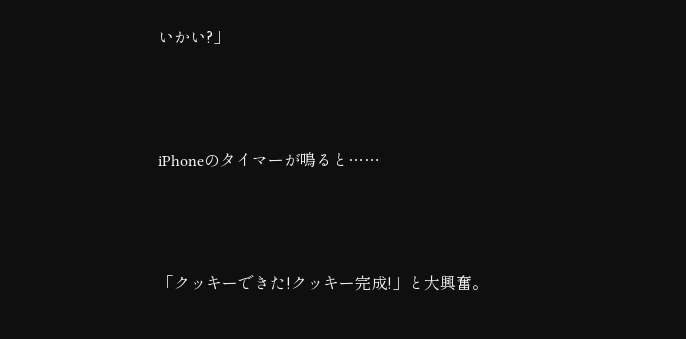いかい?」



iPhoneのタイマーが鳴ると……



「クッキーできた!クッキー完成!」と大興奮。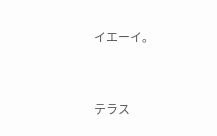イエーイ。



テラス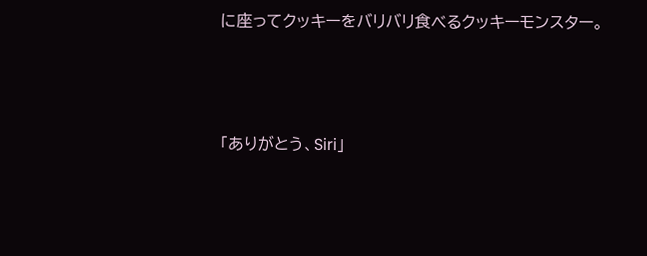に座ってクッキーをバリバリ食べるクッキーモンスター。



「ありがとう、Siri」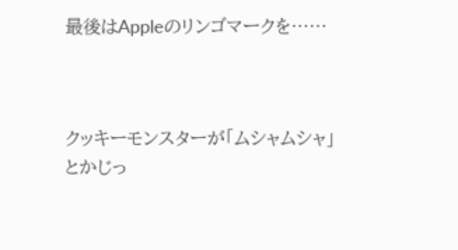最後はAppleのリンゴマークを……



クッキーモンスターが「ムシャムシャ」とかじっ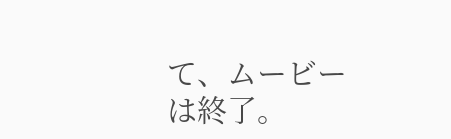て、ムービーは終了。